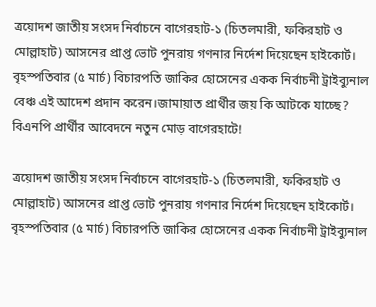ত্রয়োদশ জাতীয় সংসদ নির্বাচনে বাগেরহাট-১ (চিতলমারী, ফকিরহাট ও মোল্লাহাট) আসনের প্রাপ্ত ভোট পুনরায় গণনার নির্দেশ দিয়েছেন হাইকোর্ট। বৃহস্পতিবার (৫ মার্চ) বিচারপতি জাকির হোসেনের একক নির্বাচনী ট্রাইব্যুনাল বেঞ্চ এই আদেশ প্রদান করেন।জামায়াত প্রার্থীর জয় কি আটকে যাচ্ছে? বিএনপি প্রার্থীর আবেদনে নতুন মোড় বাগেরহাটে!

ত্রয়োদশ জাতীয় সংসদ নির্বাচনে বাগেরহাট-১ (চিতলমারী, ফকিরহাট ও মোল্লাহাট) আসনের প্রাপ্ত ভোট পুনরায় গণনার নির্দেশ দিয়েছেন হাইকোর্ট। বৃহস্পতিবার (৫ মার্চ) বিচারপতি জাকির হোসেনের একক নির্বাচনী ট্রাইব্যুনাল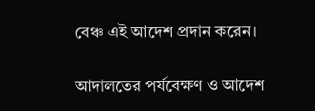বেঞ্চ এই আদেশ প্রদান করেন।

আদালতের পর্যবেক্ষণ ও আদেশ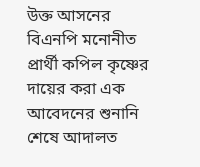উক্ত আসনের বিএনপি মনোনীত প্রার্থী কপিল কৃষ্ণের দায়ের করা এক আবেদনের শুনানি শেষে আদালত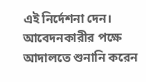এই নির্দেশনা দেন। আবেদনকারীর পক্ষে আদালতে শুনানি করেন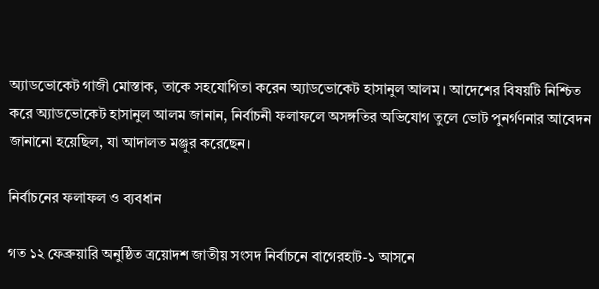অ্যাডভোকেট গাজী মোস্তাক, তাকে সহযোগিতা করেন অ্যাডভোকেট হাসানুল আলম। আদেশের বিষয়টি নিশ্চিত করে অ্যাডভোকেট হাসানুল আলম জানান, নির্বাচনী ফলাফলে অসঙ্গতির অভিযোগ তুলে ভোট পুনর্গণনার আবেদন জানানো হয়েছিল, যা আদালত মঞ্জুর করেছেন।

নির্বাচনের ফলাফল ও ব্যবধান

গত ১২ ফেব্রুয়ারি অনুষ্ঠিত ত্রয়োদশ জাতীয় সংসদ নির্বাচনে বাগেরহাট-১ আসনে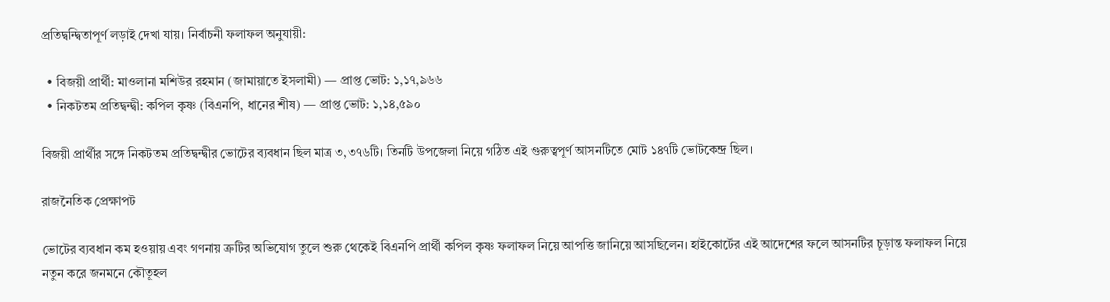প্রতিদ্বন্দ্বিতাপূর্ণ লড়াই দেখা যায়। নির্বাচনী ফলাফল অনুযায়ী:

  • বিজয়ী প্রার্থী: মাওলানা মশিউর রহমান (জামায়াতে ইসলামী) — প্রাপ্ত ভোট: ১,১৭,৯৬৬
  • নিকটতম প্রতিদ্বন্দ্বী: কপিল কৃষ্ণ (বিএনপি, ধানের শীষ) — প্রাপ্ত ভোট: ১,১৪,৫৯০

বিজয়ী প্রার্থীর সঙ্গে নিকটতম প্রতিদ্বন্দ্বীর ভোটের ব্যবধান ছিল মাত্র ৩,৩৭৬টি। তিনটি উপজেলা নিয়ে গঠিত এই গুরুত্বপূর্ণ আসনটিতে মোট ১৪৭টি ভোটকেন্দ্র ছিল।

রাজনৈতিক প্রেক্ষাপট

ভোটের ব্যবধান কম হওয়ায় এবং গণনায় ত্রুটির অভিযোগ তুলে শুরু থেকেই বিএনপি প্রার্থী কপিল কৃষ্ণ ফলাফল নিয়ে আপত্তি জানিয়ে আসছিলেন। হাইকোর্টের এই আদেশের ফলে আসনটির চূড়ান্ত ফলাফল নিয়ে নতুন করে জনমনে কৌতূহল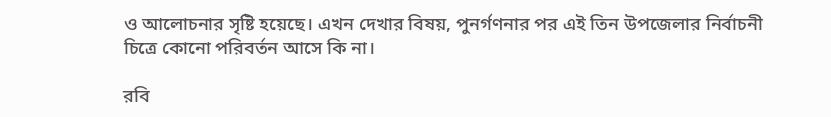ও আলোচনার সৃষ্টি হয়েছে। এখন দেখার বিষয়, পুনর্গণনার পর এই তিন উপজেলার নির্বাচনী চিত্রে কোনো পরিবর্তন আসে কি না।

রবি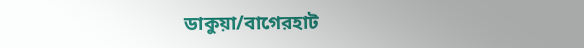ডাকুয়া/বাগেরহাট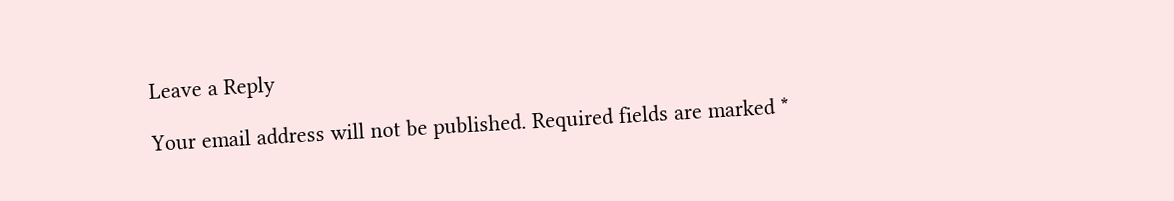Leave a Reply

Your email address will not be published. Required fields are marked *